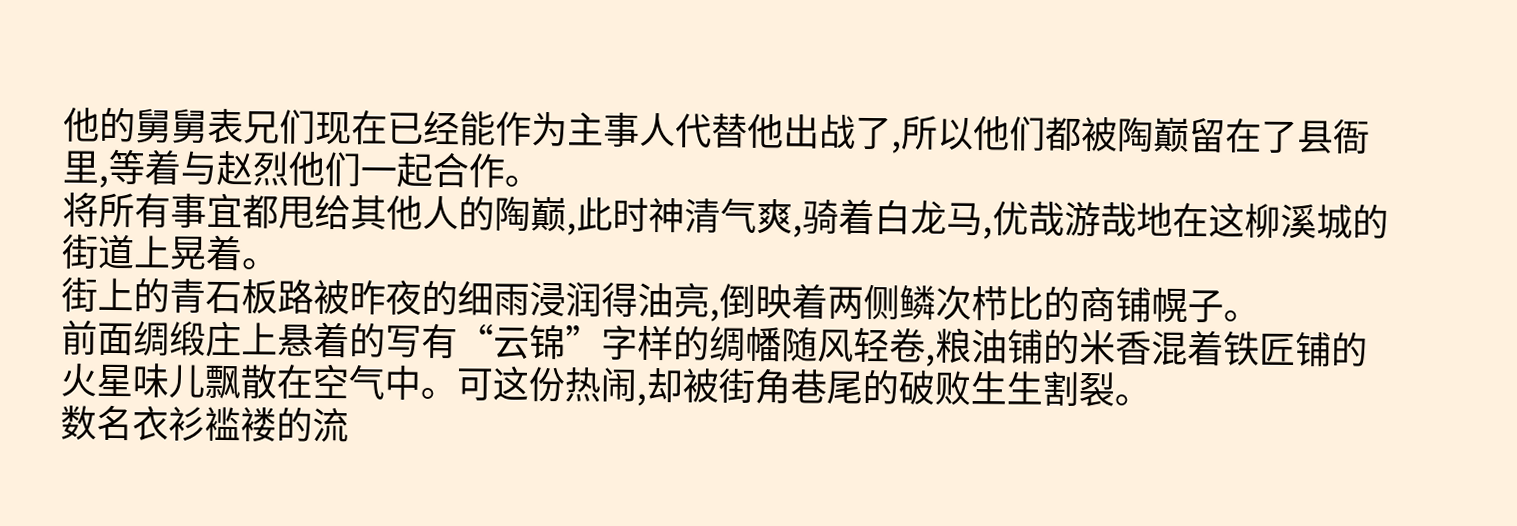他的舅舅表兄们现在已经能作为主事人代替他出战了,所以他们都被陶巅留在了县衙里,等着与赵烈他们一起合作。
将所有事宜都甩给其他人的陶巅,此时神清气爽,骑着白龙马,优哉游哉地在这柳溪城的街道上晃着。
街上的青石板路被昨夜的细雨浸润得油亮,倒映着两侧鳞次栉比的商铺幌子。
前面绸缎庄上悬着的写有“云锦”字样的绸幡随风轻卷,粮油铺的米香混着铁匠铺的火星味儿飘散在空气中。可这份热闹,却被街角巷尾的破败生生割裂。
数名衣衫褴褛的流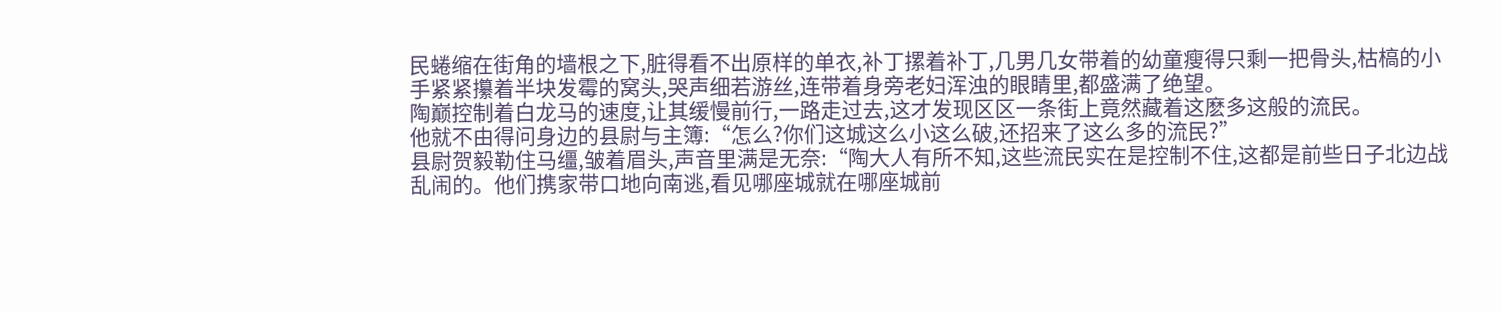民蜷缩在街角的墙根之下,脏得看不出原样的单衣,补丁摞着补丁,几男几女带着的幼童瘦得只剩一把骨头,枯槁的小手紧紧攥着半块发霉的窝头,哭声细若游丝,连带着身旁老妇浑浊的眼睛里,都盛满了绝望。
陶巅控制着白龙马的速度,让其缓慢前行,一路走过去,这才发现区区一条街上竟然藏着这麽多这般的流民。
他就不由得问身边的县尉与主簿:“怎么?你们这城这么小这么破,还招来了这么多的流民?”
县尉贺毅勒住马缰,皱着眉头,声音里满是无奈:“陶大人有所不知,这些流民实在是控制不住,这都是前些日子北边战乱闹的。他们携家带口地向南逃,看见哪座城就在哪座城前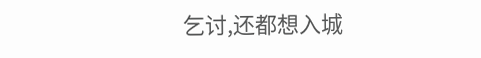乞讨,还都想入城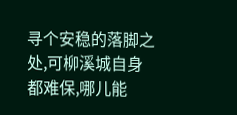寻个安稳的落脚之处,可柳溪城自身都难保,哪儿能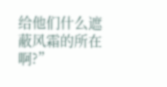给他们什么遮蔽风霜的所在啊?”